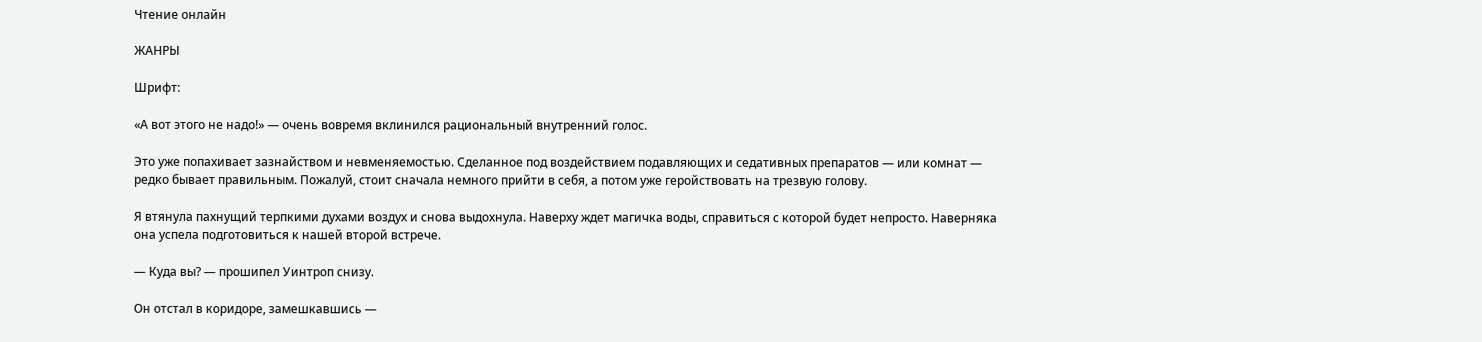Чтение онлайн

ЖАНРЫ

Шрифт:

«А вот этого не надо!» — очень вовремя вклинился рациональный внутренний голос.

Это уже попахивает зазнайством и невменяемостью. Сделанное под воздействием подавляющих и седативных препаратов — или комнат — редко бывает правильным. Пожалуй, стоит сначала немного прийти в себя, а потом уже геройствовать на трезвую голову.

Я втянула пахнущий терпкими духами воздух и снова выдохнула. Наверху ждет магичка воды, справиться с которой будет непросто. Наверняка она успела подготовиться к нашей второй встрече.

— Куда вы? — прошипел Уинтроп снизу.

Он отстал в коридоре, замешкавшись —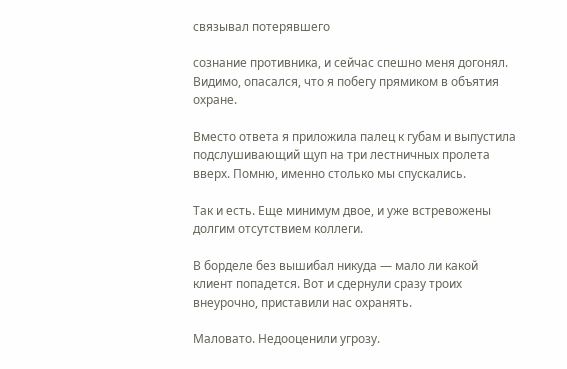связывал потерявшего

сознание противника, и сейчас спешно меня догонял. Видимо, опасался, что я побегу прямиком в объятия охране.

Вместо ответа я приложила палец к губам и выпустила подслушивающий щуп на три лестничных пролета вверх. Помню, именно столько мы спускались.

Так и есть. Еще минимум двое, и уже встревожены долгим отсутствием коллеги.

В борделе без вышибал никуда — мало ли какой клиент попадется. Вот и сдернули сразу троих внеурочно, приставили нас охранять.

Маловато. Недооценили угрозу.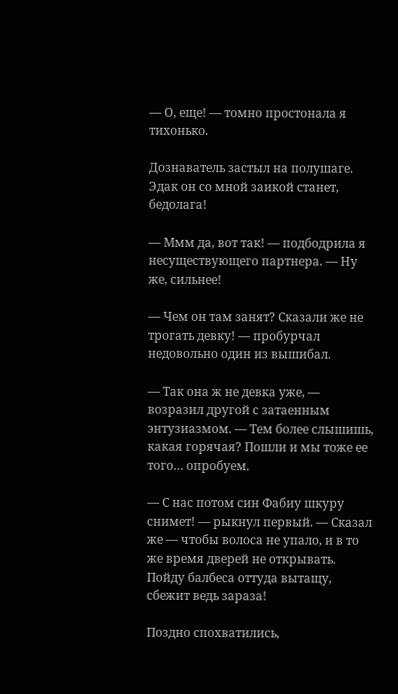— О, еще! — томно простонала я тихонько.

Дознаватель застыл на полушаге. Эдак он со мной заикой станет, бедолага!

— Ммм да, вот так! — подбодрила я несуществующего партнера. — Ну же, сильнее!

— Чем он там занят? Сказали же не трогать девку! — пробурчал недовольно один из вышибал.

— Так она ж не девка уже, — возразил другой с затаенным энтузиазмом. — Тем более слышишь, какая горячая? Пошли и мы тоже ее того… опробуем.

— С нас потом син Фабиу шкуру снимет! — рыкнул первый. — Сказал же — чтобы волоса не упало, и в то же время дверей не открывать. Пойду балбеса оттуда вытащу, сбежит ведь зараза!

Поздно спохватились,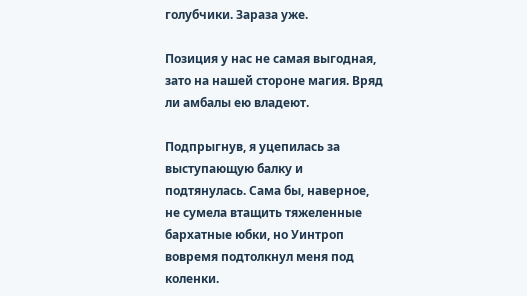голубчики. Зараза уже.

Позиция у нас не самая выгодная, зато на нашей стороне магия. Вряд ли амбалы ею владеют.

Подпрыгнув, я уцепилась за выступающую балку и подтянулась. Сама бы, наверное, не сумела втащить тяжеленные бархатные юбки, но Уинтроп вовремя подтолкнул меня под коленки.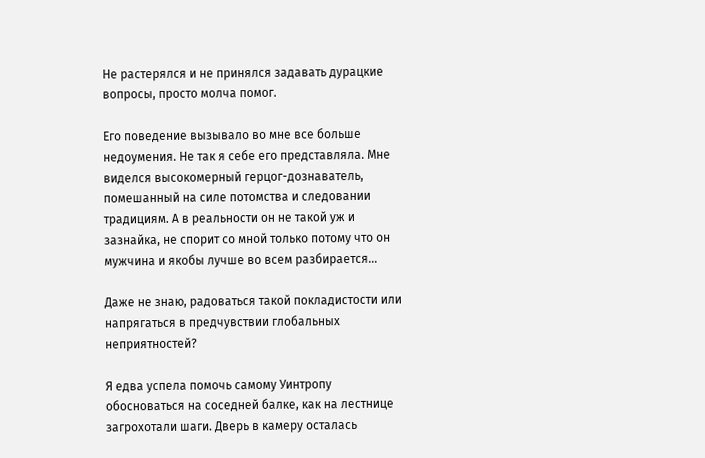Не растерялся и не принялся задавать дурацкие вопросы, просто молча помог.

Его поведение вызывало во мне все больше недоумения. Не так я себе его представляла. Мне виделся высокомерный герцог-дознаватель, помешанный на силе потомства и следовании традициям. А в реальности он не такой уж и зазнайка, не спорит со мной только потому что он мужчина и якобы лучше во всем разбирается…

Даже не знаю, радоваться такой покладистости или напрягаться в предчувствии глобальных неприятностей?

Я едва успела помочь самому Уинтропу обосноваться на соседней балке, как на лестнице загрохотали шаги. Дверь в камеру осталась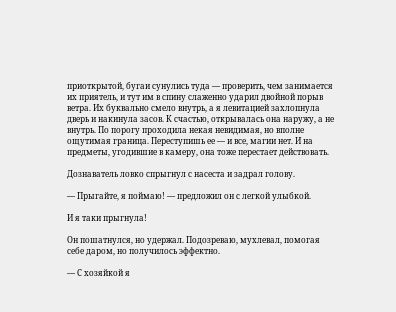приоткрытой, бугаи сунулись туда — проверить, чем занимается их приятель, и тут им в спину слаженно ударил двойной порыв ветра. Их буквально смело внутрь, а я левитацией захлопнула дверь и накинула засов. К счастью, открывалась она наружу, а не внутрь. По порогу проходила некая невидимая, но вполне ощутимая граница. Переступишь ее — и все, магии нет. И на предметы, угодившие в камеру, она тоже перестает действовать.

Дознаватель ловко спрыгнул с насеста и задрал голову.

— Прыгайте, я поймаю! — предложил он с легкой улыбкой.

И я таки прыгнула!

Он пошатнулся, но удержал. Подозреваю, мухлевал, помогая себе даром, но получилось эффектно.

— С хозяйкой я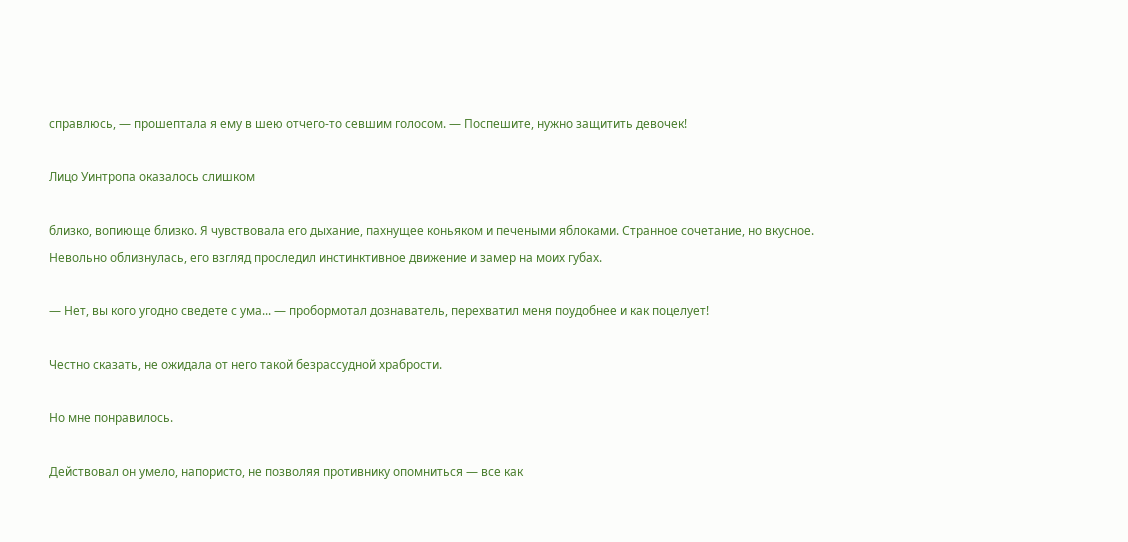справлюсь, — прошептала я ему в шею отчего-то севшим голосом. — Поспешите, нужно защитить девочек!

Лицо Уинтропа оказалось слишком

близко, вопиюще близко. Я чувствовала его дыхание, пахнущее коньяком и печеными яблоками. Странное сочетание, но вкусное. Невольно облизнулась, его взгляд проследил инстинктивное движение и замер на моих губах.

— Нет, вы кого угодно сведете с ума... — пробормотал дознаватель, перехватил меня поудобнее и как поцелует!

Честно сказать, не ожидала от него такой безрассудной храбрости.

Но мне понравилось.

Действовал он умело, напористо, не позволяя противнику опомниться — все как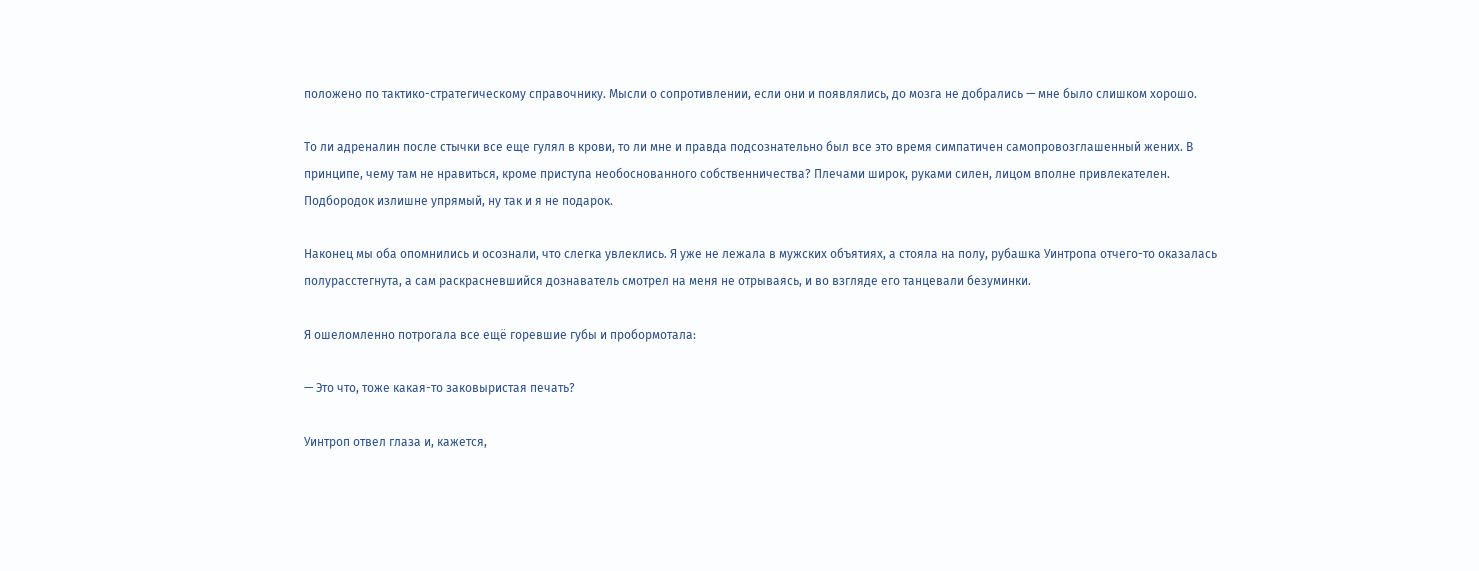положено по тактико-стратегическому справочнику. Мысли о сопротивлении, если они и появлялись, до мозга не добрались — мне было слишком хорошо.

То ли адреналин после стычки все еще гулял в крови, то ли мне и правда подсознательно был все это время симпатичен самопровозглашенный жених. В принципе, чему там не нравиться, кроме приступа необоснованного собственничества? Плечами широк, руками силен, лицом вполне привлекателен. Подбородок излишне упрямый, ну так и я не подарок.

Наконец мы оба опомнились и осознали, что слегка увлеклись. Я уже не лежала в мужских объятиях, а стояла на полу, рубашка Уинтропа отчего-то оказалась полурасстегнута, а сам раскрасневшийся дознаватель смотрел на меня не отрываясь, и во взгляде его танцевали безуминки.

Я ошеломленно потрогала все ещё горевшие губы и пробормотала:

— Это что, тоже какая-то заковыристая печать?

Уинтроп отвел глаза и, кажется,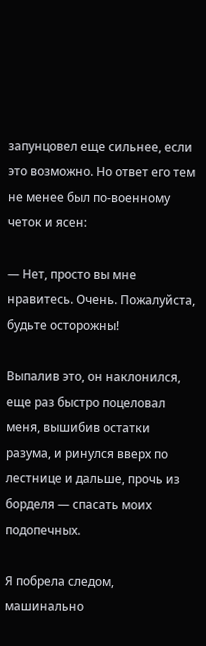запунцовел еще сильнее, если это возможно. Но ответ его тем не менее был по-военному четок и ясен:

— Нет, просто вы мне нравитесь. Очень. Пожалуйста, будьте осторожны!

Выпалив это, он наклонился, еще раз быстро поцеловал меня, вышибив остатки разума, и ринулся вверх по лестнице и дальше, прочь из борделя — спасать моих подопечных.

Я побрела следом, машинально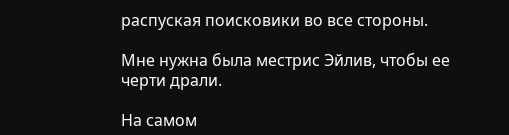распуская поисковики во все стороны.

Мне нужна была местрис Эйлив, чтобы ее черти драли.

На самом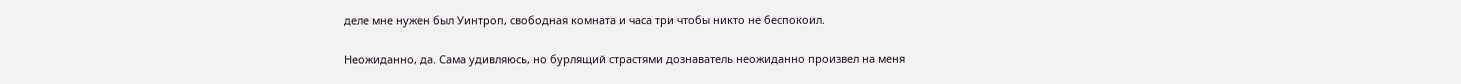деле мне нужен был Уинтроп, свободная комната и часа три чтобы никто не беспокоил.

Неожиданно, да. Сама удивляюсь, но бурлящий страстями дознаватель неожиданно произвел на меня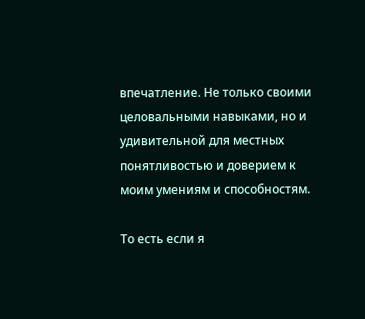впечатление. Не только своими целовальными навыками, но и удивительной для местных понятливостью и доверием к моим умениям и способностям.

То есть если я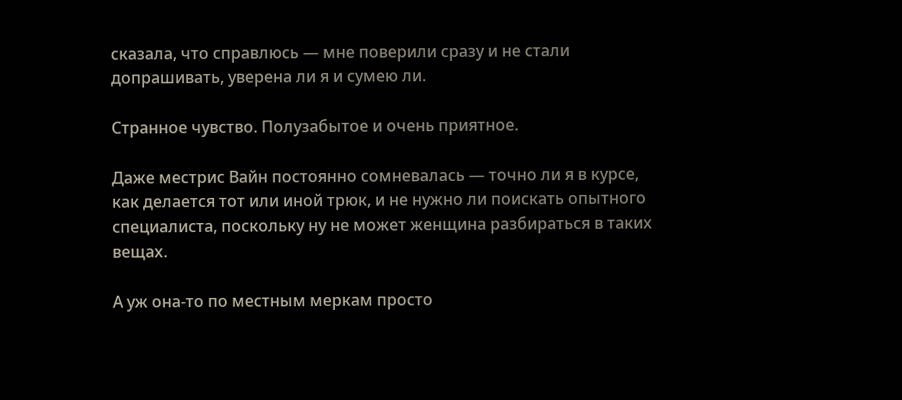сказала, что справлюсь — мне поверили сразу и не стали допрашивать, уверена ли я и сумею ли.

Странное чувство. Полузабытое и очень приятное.

Даже местрис Вайн постоянно сомневалась — точно ли я в курсе, как делается тот или иной трюк, и не нужно ли поискать опытного специалиста, поскольку ну не может женщина разбираться в таких вещах.

А уж она-то по местным меркам просто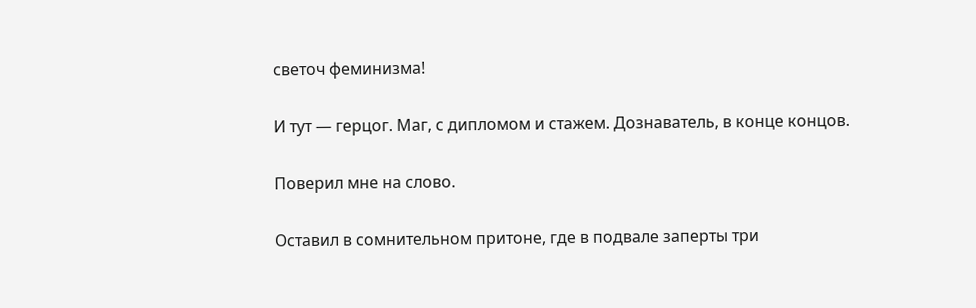светоч феминизма!

И тут — герцог. Маг, с дипломом и стажем. Дознаватель, в конце концов.

Поверил мне на слово.

Оставил в сомнительном притоне, где в подвале заперты три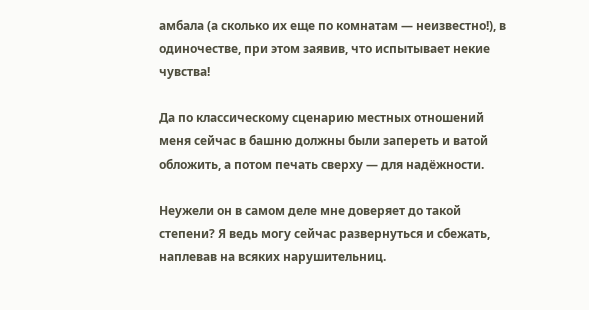амбала (а сколько их еще по комнатам — неизвестно!), в одиночестве, при этом заявив, что испытывает некие чувства!

Да по классическому сценарию местных отношений меня сейчас в башню должны были запереть и ватой обложить, а потом печать сверху — для надёжности.

Неужели он в самом деле мне доверяет до такой степени? Я ведь могу сейчас развернуться и сбежать, наплевав на всяких нарушительниц.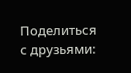Поделиться с друзьями: